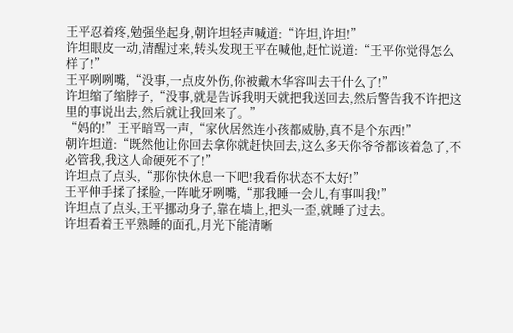王平忍着疼,勉强坐起身,朝许坦轻声喊道:“许坦,许坦!”
许坦眼皮一动,清醒过来,转头发现王平在喊他,赶忙说道:“王平你觉得怎么样了!”
王平咧咧嘴,“没事,一点皮外伤,你被戴木华容叫去干什么了!”
许坦缩了缩脖子,“没事,就是告诉我明天就把我送回去,然后警告我不许把这里的事说出去,然后就让我回来了。”
“妈的!”王平暗骂一声,“家伙居然连小孩都威胁,真不是个东西!”
朝许坦道:“既然他让你回去拿你就赶快回去,这么多天你爷爷都该着急了,不必管我,我这人命硬死不了!”
许坦点了点头,“那你快休息一下吧!我看你状态不太好!”
王平伸手揉了揉脸,一阵呲牙咧嘴,“那我睡一会儿,有事叫我!”
许坦点了点头,王平挪动身子,靠在墙上,把头一歪,就睡了过去。
许坦看着王平熟睡的面孔,月光下能清晰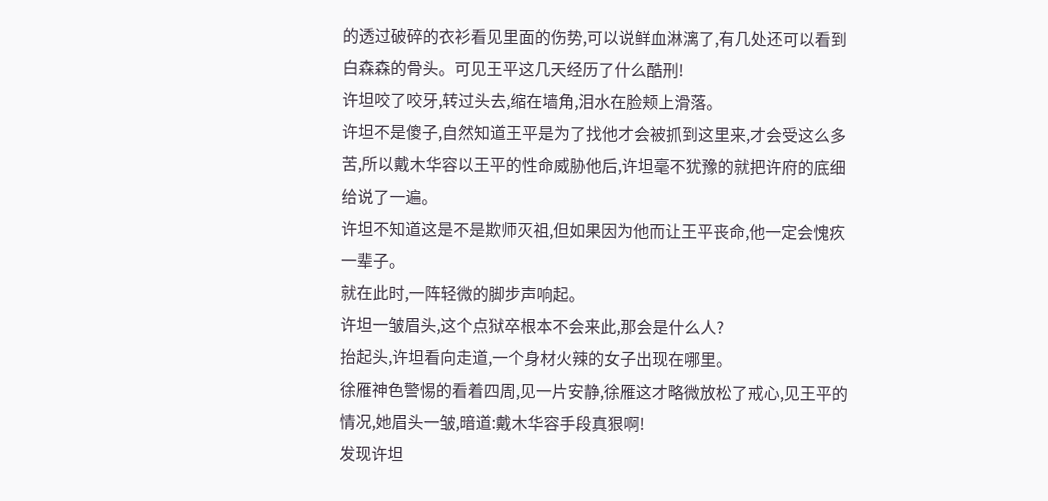的透过破碎的衣衫看见里面的伤势,可以说鲜血淋漓了,有几处还可以看到白森森的骨头。可见王平这几天经历了什么酷刑!
许坦咬了咬牙,转过头去,缩在墙角,泪水在脸颊上滑落。
许坦不是傻子,自然知道王平是为了找他才会被抓到这里来,才会受这么多苦,所以戴木华容以王平的性命威胁他后,许坦毫不犹豫的就把许府的底细给说了一遍。
许坦不知道这是不是欺师灭祖,但如果因为他而让王平丧命,他一定会愧疚一辈子。
就在此时,一阵轻微的脚步声响起。
许坦一皱眉头,这个点狱卒根本不会来此,那会是什么人?
抬起头,许坦看向走道,一个身材火辣的女子出现在哪里。
徐雁神色警惕的看着四周,见一片安静,徐雁这才略微放松了戒心,见王平的情况,她眉头一皱,暗道:戴木华容手段真狠啊!
发现许坦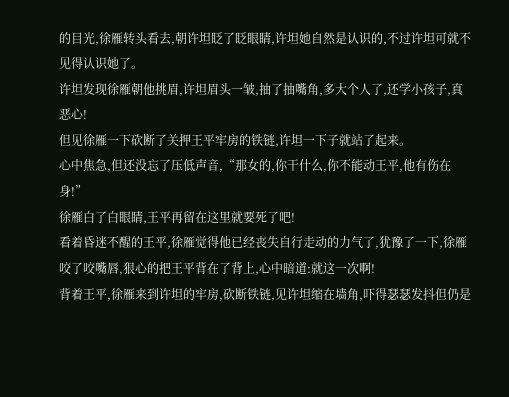的目光,徐雁转头看去,朝许坦眨了眨眼睛,许坦她自然是认识的,不过许坦可就不见得认识她了。
许坦发现徐雁朝他挑眉,许坦眉头一皱,抽了抽嘴角,多大个人了,还学小孩子,真恶心!
但见徐雁一下砍断了关押王平牢房的铁链,许坦一下子就站了起来。
心中焦急,但还没忘了压低声音,“那女的,你干什么,你不能动王平,他有伤在身!”
徐雁白了白眼睛,王平再留在这里就要死了吧!
看着昏迷不醒的王平,徐雁觉得他已经丧失自行走动的力气了,犹豫了一下,徐雁咬了咬嘴唇,狠心的把王平背在了背上,心中暗道:就这一次啊!
背着王平,徐雁来到许坦的牢房,砍断铁链,见许坦缩在墙角,吓得瑟瑟发抖但仍是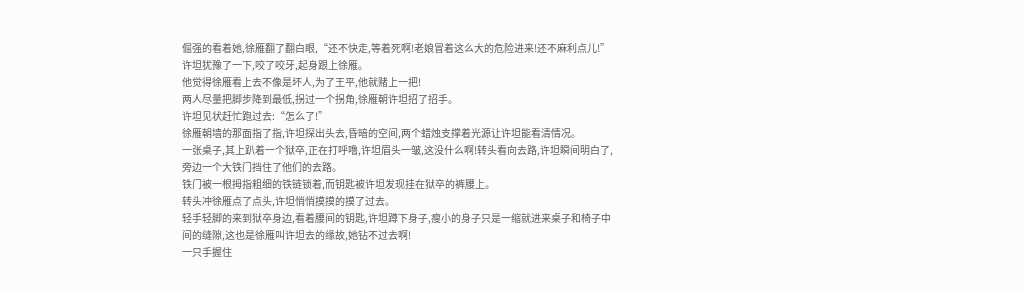倔强的看着她,徐雁翻了翻白眼,“还不快走,等着死啊!老娘冒着这么大的危险进来!还不麻利点儿!”
许坦犹豫了一下,咬了咬牙,起身跟上徐雁。
他觉得徐雁看上去不像是坏人,为了王平,他就赌上一把!
两人尽量把脚步降到最低,拐过一个拐角,徐雁朝许坦招了招手。
许坦见状赶忙跑过去:“怎么了!”
徐雁朝墙的那面指了指,许坦探出头去,昏暗的空间,两个蜡烛支撑着光源让许坦能看清情况。
一张桌子,其上趴着一个狱卒,正在打呼噜,许坦眉头一皱,这没什么啊!转头看向去路,许坦瞬间明白了,旁边一个大铁门挡住了他们的去路。
铁门被一根拇指粗细的铁链锁着,而钥匙被许坦发现挂在狱卒的裤腰上。
转头冲徐雁点了点头,许坦悄悄摸摸的摸了过去。
轻手轻脚的来到狱卒身边,看着腰间的钥匙,许坦蹲下身子,瘦小的身子只是一缩就进来桌子和椅子中间的缝隙,这也是徐雁叫许坦去的缘故,她钻不过去啊!
一只手握住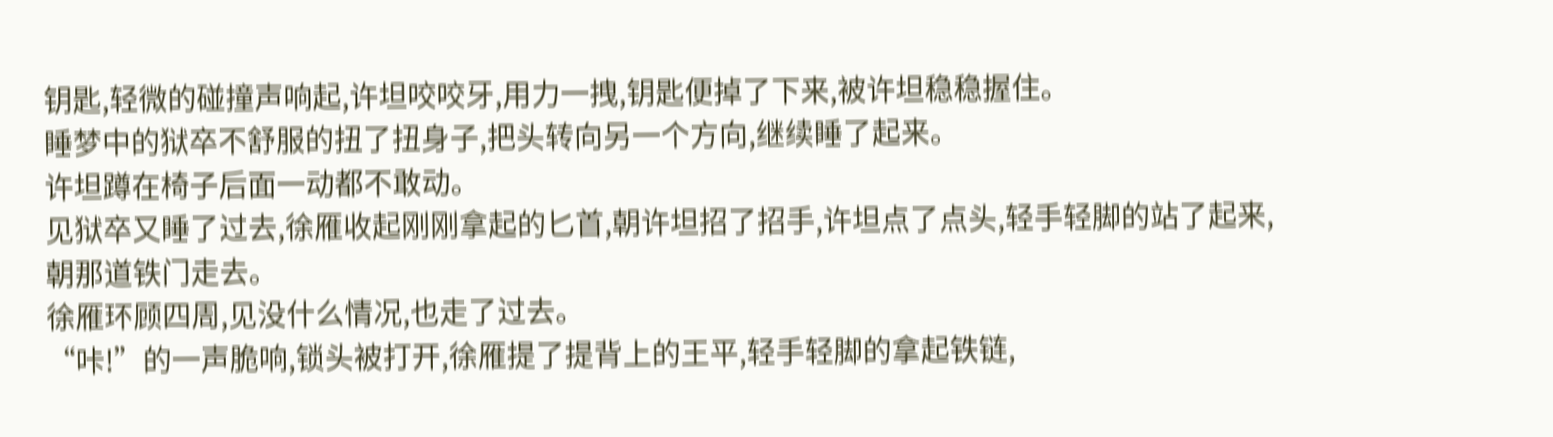钥匙,轻微的碰撞声响起,许坦咬咬牙,用力一拽,钥匙便掉了下来,被许坦稳稳握住。
睡梦中的狱卒不舒服的扭了扭身子,把头转向另一个方向,继续睡了起来。
许坦蹲在椅子后面一动都不敢动。
见狱卒又睡了过去,徐雁收起刚刚拿起的匕首,朝许坦招了招手,许坦点了点头,轻手轻脚的站了起来,朝那道铁门走去。
徐雁环顾四周,见没什么情况,也走了过去。
“咔!”的一声脆响,锁头被打开,徐雁提了提背上的王平,轻手轻脚的拿起铁链,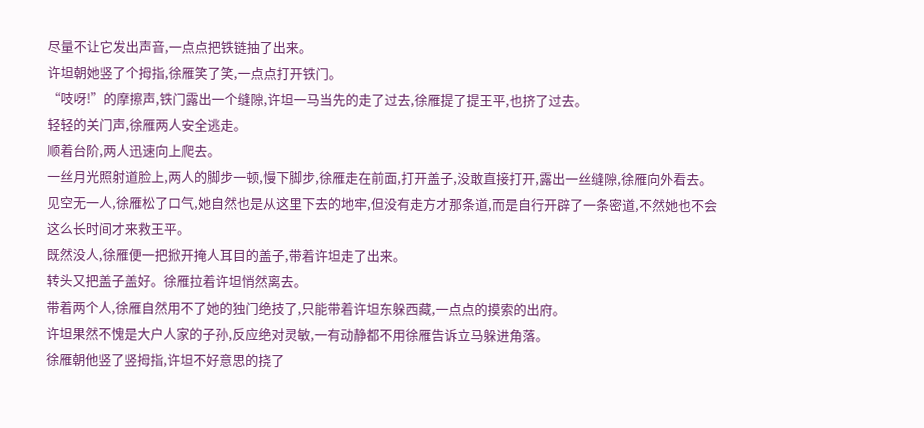尽量不让它发出声音,一点点把铁链抽了出来。
许坦朝她竖了个拇指,徐雁笑了笑,一点点打开铁门。
“吱呀!”的摩擦声,铁门露出一个缝隙,许坦一马当先的走了过去,徐雁提了提王平,也挤了过去。
轻轻的关门声,徐雁两人安全逃走。
顺着台阶,两人迅速向上爬去。
一丝月光照射道脸上,两人的脚步一顿,慢下脚步,徐雁走在前面,打开盖子,没敢直接打开,露出一丝缝隙,徐雁向外看去。
见空无一人,徐雁松了口气,她自然也是从这里下去的地牢,但没有走方才那条道,而是自行开辟了一条密道,不然她也不会这么长时间才来救王平。
既然没人,徐雁便一把掀开掩人耳目的盖子,带着许坦走了出来。
转头又把盖子盖好。徐雁拉着许坦悄然离去。
带着两个人,徐雁自然用不了她的独门绝技了,只能带着许坦东躲西藏,一点点的摸索的出府。
许坦果然不愧是大户人家的子孙,反应绝对灵敏,一有动静都不用徐雁告诉立马躲进角落。
徐雁朝他竖了竖拇指,许坦不好意思的挠了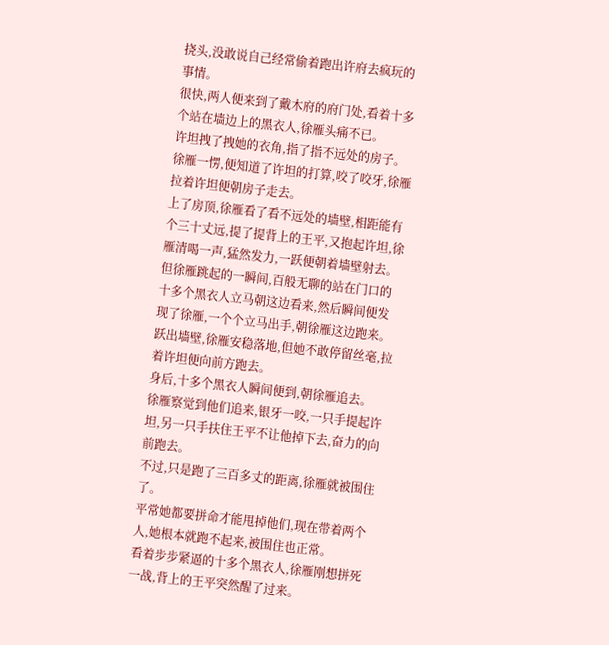挠头,没敢说自己经常偷着跑出许府去疯玩的事情。
很快,两人便来到了戴木府的府门处,看着十多个站在墙边上的黑衣人,徐雁头痛不已。
许坦拽了拽她的衣角,指了指不远处的房子。
徐雁一愣,便知道了许坦的打算,咬了咬牙,徐雁拉着许坦便朝房子走去。
上了房顶,徐雁看了看不远处的墙壁,相距能有个三十丈远,提了提背上的王平,又抱起许坦,徐雁清喝一声,猛然发力,一跃便朝着墙壁射去。
但徐雁跳起的一瞬间,百般无聊的站在门口的十多个黑衣人立马朝这边看来,然后瞬间便发现了徐雁,一个个立马出手,朝徐雁这边跑来。
跃出墙壁,徐雁安稳落地,但她不敢停留丝毫,拉着许坦便向前方跑去。
身后,十多个黑衣人瞬间便到,朝徐雁追去。
徐雁察觉到他们追来,银牙一咬,一只手提起许坦,另一只手扶住王平不让他掉下去,奋力的向前跑去。
不过,只是跑了三百多丈的距离,徐雁就被围住了。
平常她都要拼命才能甩掉他们,现在带着两个人,她根本就跑不起来,被围住也正常。
看着步步紧逼的十多个黑衣人,徐雁刚想拼死一战,背上的王平突然醒了过来。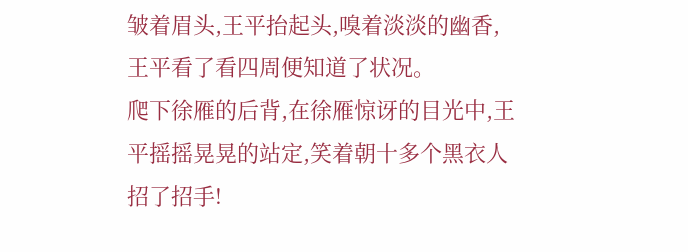皱着眉头,王平抬起头,嗅着淡淡的幽香,王平看了看四周便知道了状况。
爬下徐雁的后背,在徐雁惊讶的目光中,王平摇摇晃晃的站定,笑着朝十多个黑衣人招了招手!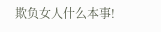欺负女人什么本事!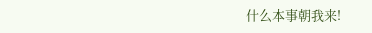什么本事朝我来!